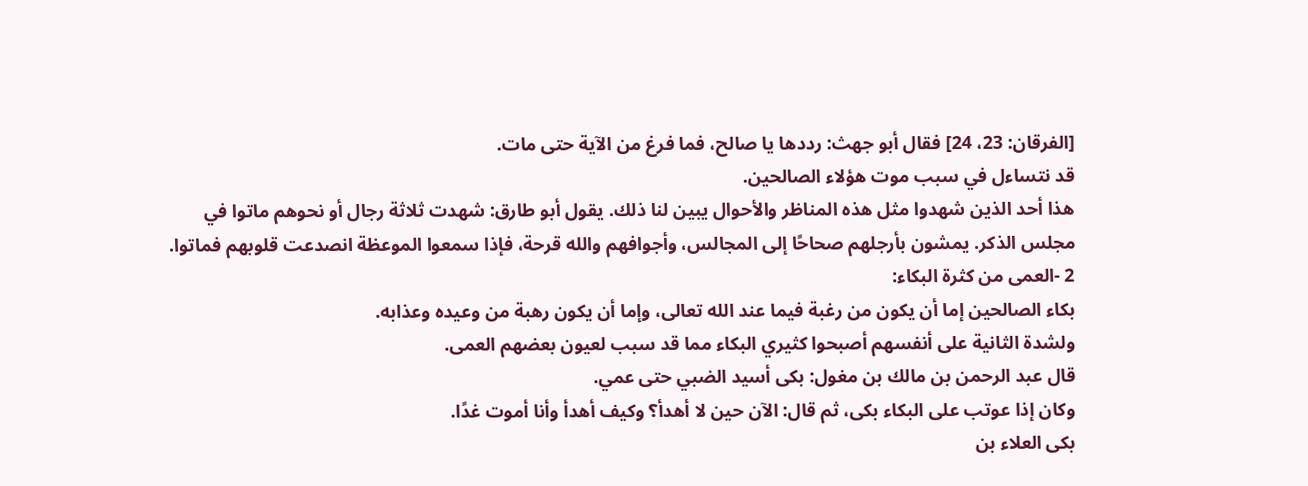[الفرقان: 23، 24] فقال أبو جهث: رددها يا صالح، فما فرغ من الآية حتى مات.
قد نتساءل في سبب موت هؤلاء الصالحين.
هذا أحد الذين شهدوا مثل هذه المناظر والأحوال يبين لنا ذلك. يقول أبو طارق: شهدت ثلاثة رجال أو نحوهم ماتوا في مجلس الذكر. يمشون بأرجلهم صحاحًا إلى المجالس، وأجوافهم والله قرحة، فإذا سمعوا الموعظة انصدعت قلوبهم فماتوا.
2 -العمى من كثرة البكاء:
بكاء الصالحين إما أن يكون من رغبة فيما عند الله تعالى، وإما أن يكون رهبة من وعيده وعذابه.
ولشدة الثانية على أنفسهم أصبحوا كثيري البكاء مما قد سبب لعيون بعضهم العمى.
قال عبد الرحمن بن مالك بن مغول: بكى أسيد الضبي حتى عمي.
وكان إذا عوتب على البكاء بكى، ثم قال: الآن حين لا أهدأ؟ وكيف أهدأ وأنا أموت غدًا.
بكى العلاء بن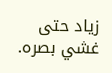زياد حتى غشي بصره.